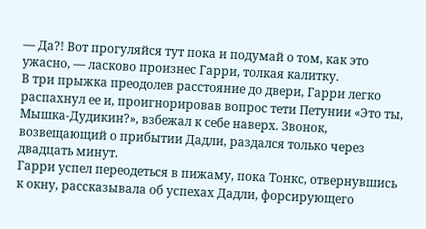— Да?! Вот прогуляйся тут пока и подумай о том, как это ужасно, — ласково произнес Гарри, толкая калитку.
В три прыжка преодолев расстояние до двери, Гарри легко распахнул ее и, проигнорировав вопрос тети Петунии «Это ты, Мышка-Дудикин?», взбежал к себе наверх. Звонок, возвещающий о прибытии Дадли, раздался только через двадцать минут.
Гарри успел переодеться в пижаму, пока Тонкс, отвернувшись к окну, рассказывала об успехах Дадли, форсирующего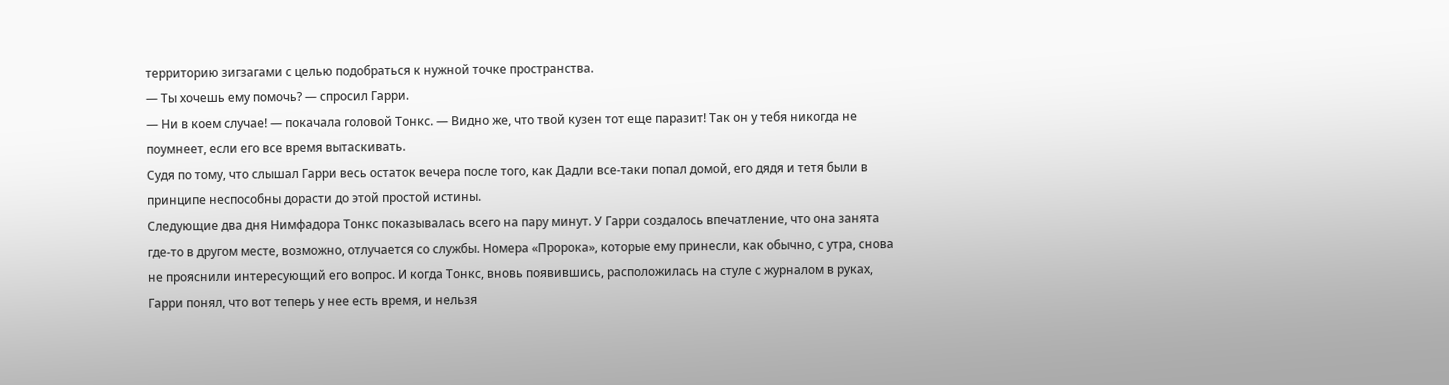территорию зигзагами с целью подобраться к нужной точке пространства.
— Ты хочешь ему помочь? — спросил Гарри.
— Ни в коем случае! — покачала головой Тонкс. — Видно же, что твой кузен тот еще паразит! Так он у тебя никогда не поумнеет, если его все время вытаскивать.
Судя по тому, что слышал Гарри весь остаток вечера после того, как Дадли все-таки попал домой, его дядя и тетя были в принципе неспособны дорасти до этой простой истины.
Следующие два дня Нимфадора Тонкс показывалась всего на пару минут. У Гарри создалось впечатление, что она занята где-то в другом месте, возможно, отлучается со службы. Номера «Пророка», которые ему принесли, как обычно, с утра, снова не прояснили интересующий его вопрос. И когда Тонкс, вновь появившись, расположилась на стуле с журналом в руках, Гарри понял, что вот теперь у нее есть время, и нельзя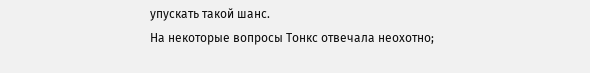упускать такой шанс.
На некоторые вопросы Тонкс отвечала неохотно;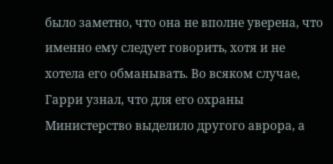было заметно, что она не вполне уверена, что именно ему следует говорить, хотя и не хотела его обманывать. Во всяком случае, Гарри узнал, что для его охраны Министерство выделило другого аврора, а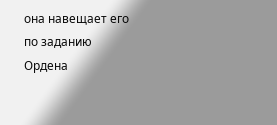она навещает его по заданию Ордена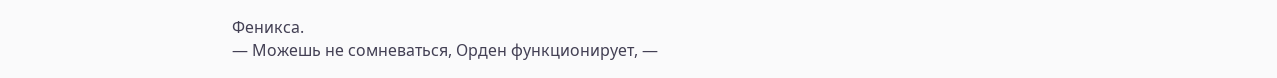Феникса.
— Можешь не сомневаться, Орден функционирует, —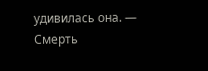удивилась она. — Смерть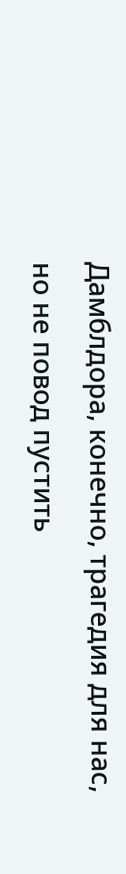Дамблдора, конечно, трагедия для нас, но не повод пустить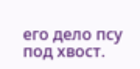его дело псу под хвост.